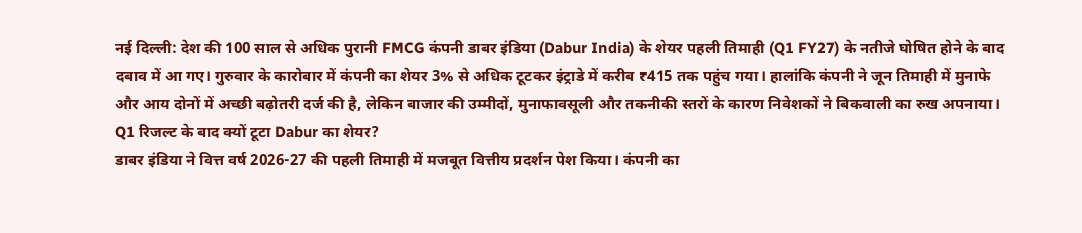नई दिल्ली: देश की 100 साल से अधिक पुरानी FMCG कंपनी डाबर इंडिया (Dabur India) के शेयर पहली तिमाही (Q1 FY27) के नतीजे घोषित होने के बाद दबाव में आ गए। गुरुवार के कारोबार में कंपनी का शेयर 3% से अधिक टूटकर इंट्राडे में करीब ₹415 तक पहुंच गया। हालांकि कंपनी ने जून तिमाही में मुनाफे और आय दोनों में अच्छी बढ़ोतरी दर्ज की है, लेकिन बाजार की उम्मीदों, मुनाफावसूली और तकनीकी स्तरों के कारण निवेशकों ने बिकवाली का रुख अपनाया।
Q1 रिजल्ट के बाद क्यों टूटा Dabur का शेयर?
डाबर इंडिया ने वित्त वर्ष 2026-27 की पहली तिमाही में मजबूत वित्तीय प्रदर्शन पेश किया। कंपनी का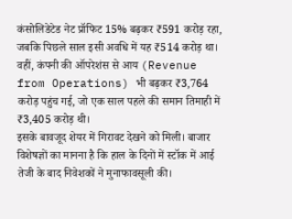कंसोलिडेटेड नेट प्रॉफिट 15% बढ़कर ₹591 करोड़ रहा, जबकि पिछले साल इसी अवधि में यह ₹514 करोड़ था।
वहीं, कंपनी की ऑपरेशंस से आय (Revenue from Operations) भी बढ़कर ₹3,764 करोड़ पहुंच गई, जो एक साल पहले की समान तिमाही में ₹3,405 करोड़ थी।
इसके बावजूद शेयर में गिरावट देखने को मिली। बाजार विशेषज्ञों का मानना है कि हाल के दिनों में स्टॉक में आई तेजी के बाद निवेशकों ने मुनाफावसूली की।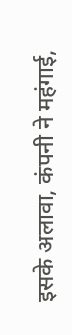इसके अलावा, कंपनी ने महंगाई,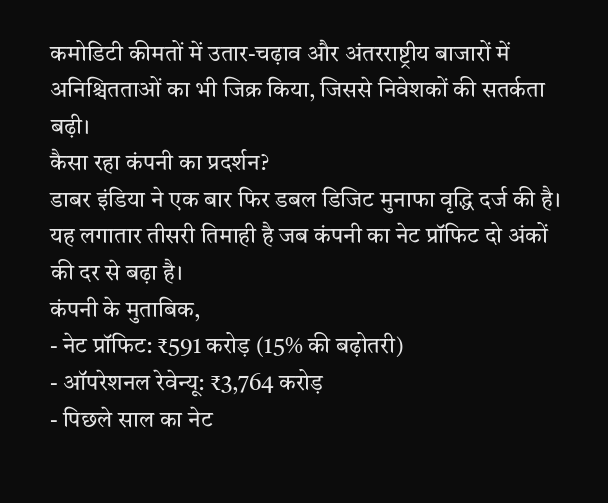कमोडिटी कीमतों में उतार-चढ़ाव और अंतरराष्ट्रीय बाजारों में अनिश्चितताओं का भी जिक्र किया, जिससे निवेशकों की सतर्कता बढ़ी।
कैसा रहा कंपनी का प्रदर्शन?
डाबर इंडिया ने एक बार फिर डबल डिजिट मुनाफा वृद्धि दर्ज की है। यह लगातार तीसरी तिमाही है जब कंपनी का नेट प्रॉफिट दो अंकों की दर से बढ़ा है।
कंपनी के मुताबिक,
- नेट प्रॉफिट: ₹591 करोड़ (15% की बढ़ोतरी)
- ऑपरेशनल रेवेन्यू: ₹3,764 करोड़
- पिछले साल का नेट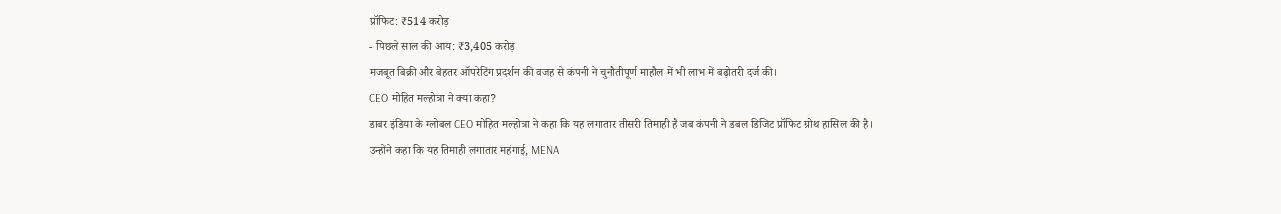प्रॉफिट: ₹514 करोड़
- पिछले साल की आय: ₹3,405 करोड़
मजबूत बिक्री और बेहतर ऑपरेटिंग प्रदर्शन की वजह से कंपनी ने चुनौतीपूर्ण माहौल में भी लाभ में बढ़ोतरी दर्ज की।
CEO मोहित मल्होत्रा ने क्या कहा?
डाबर इंडिया के ग्लोबल CEO मोहित मल्होत्रा ने कहा कि यह लगातार तीसरी तिमाही है जब कंपनी ने डबल डिजिट प्रॉफिट ग्रोथ हासिल की है।
उन्होंने कहा कि यह तिमाही लगातार महंगाई, MENA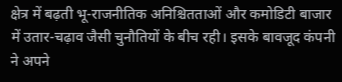क्षेत्र में बढ़ती भू-राजनीतिक अनिश्चितताओं और कमोडिटी बाजार में उतार-चढ़ाव जैसी चुनौतियों के बीच रही। इसके बावजूद कंपनी ने अपने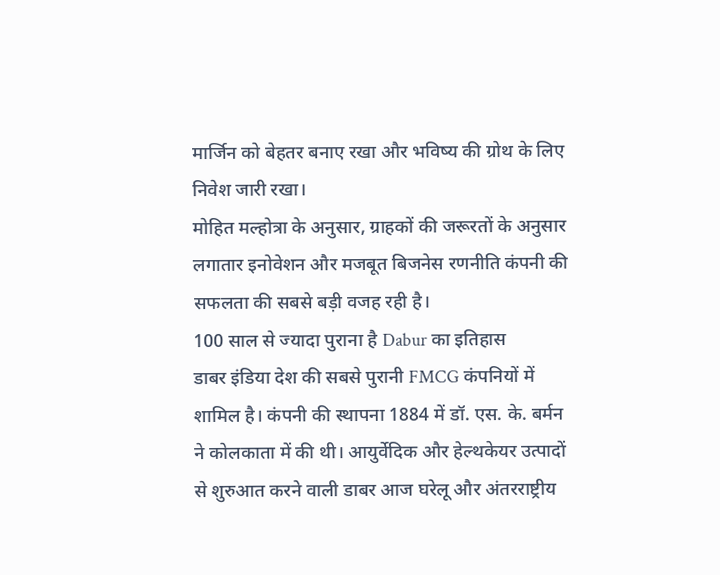मार्जिन को बेहतर बनाए रखा और भविष्य की ग्रोथ के लिए निवेश जारी रखा।
मोहित मल्होत्रा के अनुसार, ग्राहकों की जरूरतों के अनुसार लगातार इनोवेशन और मजबूत बिजनेस रणनीति कंपनी की सफलता की सबसे बड़ी वजह रही है।
100 साल से ज्यादा पुराना है Dabur का इतिहास
डाबर इंडिया देश की सबसे पुरानी FMCG कंपनियों में शामिल है। कंपनी की स्थापना 1884 में डॉ. एस. के. बर्मन ने कोलकाता में की थी। आयुर्वेदिक और हेल्थकेयर उत्पादों से शुरुआत करने वाली डाबर आज घरेलू और अंतरराष्ट्रीय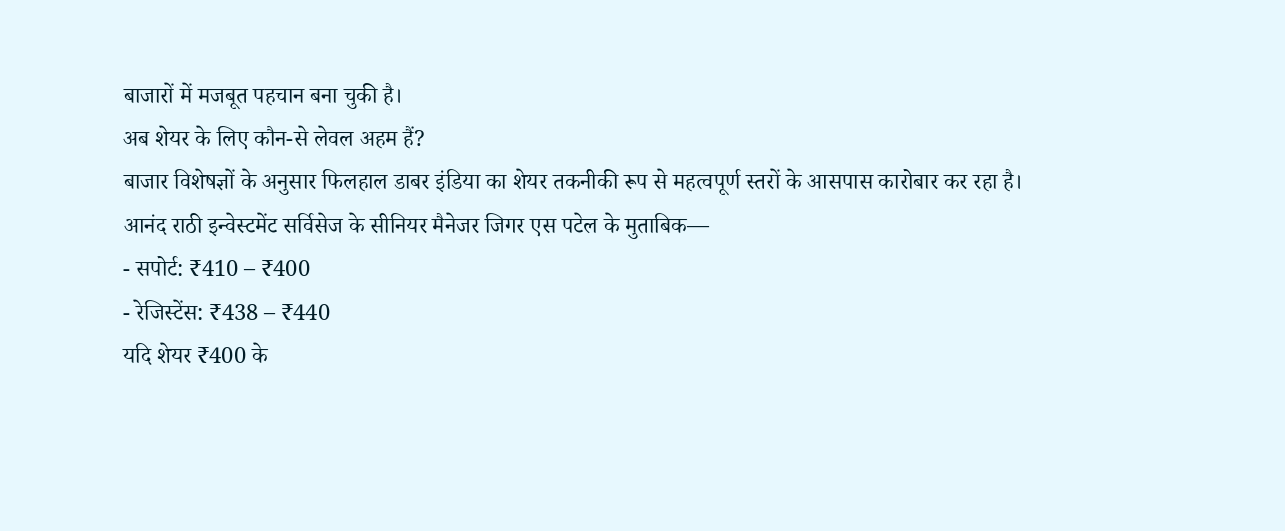बाजारों में मजबूत पहचान बना चुकी है।
अब शेयर के लिए कौन-से लेवल अहम हैं?
बाजार विशेषज्ञों के अनुसार फिलहाल डाबर इंडिया का शेयर तकनीकी रूप से महत्वपूर्ण स्तरों के आसपास कारोबार कर रहा है।
आनंद राठी इन्वेस्टमेंट सर्विसेज के सीनियर मैनेजर जिगर एस पटेल के मुताबिक—
- सपोर्ट: ₹410 – ₹400
- रेजिस्टेंस: ₹438 – ₹440
यदि शेयर ₹400 के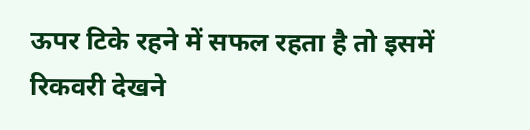ऊपर टिके रहने में सफल रहता है तो इसमें रिकवरी देखने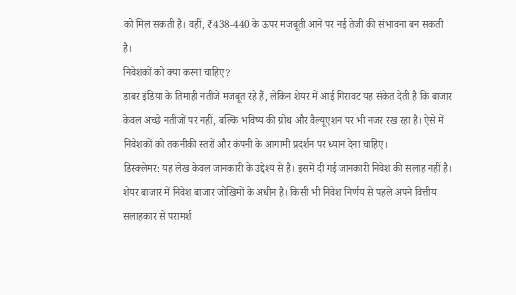को मिल सकती है। वहीं, ₹438-440 के ऊपर मजबूती आने पर नई तेजी की संभावना बन सकती है।
निवेशकों को क्या करना चाहिए?
डाबर इंडिया के तिमाही नतीजे मजबूत रहे हैं, लेकिन शेयर में आई गिरावट यह संकेत देती है कि बाजार केवल अच्छे नतीजों पर नहीं, बल्कि भविष्य की ग्रोथ और वैल्यूएशन पर भी नजर रख रहा है। ऐसे में निवेशकों को तकनीकी स्तरों और कंपनी के आगामी प्रदर्शन पर ध्यान देना चाहिए।
डिस्क्लेमर: यह लेख केवल जानकारी के उद्देश्य से है। इसमें दी गई जानकारी निवेश की सलाह नहीं है। शेयर बाजार में निवेश बाजार जोखिमों के अधीन है। किसी भी निवेश निर्णय से पहले अपने वित्तीय सलाहकार से परामर्श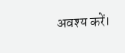अवश्य करें।